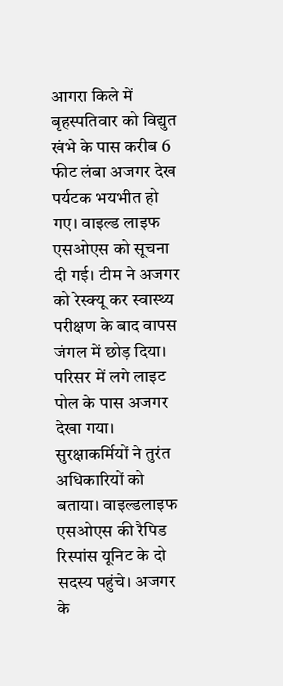आगरा किले में बृहस्पतिवार को विद्युत खंभे के पास करीब 6 फीट लंबा अजगर देख पर्यटक भयभीत हो गए। वाइल्ड लाइफ एसओएस को सूचना दी गई। टीम ने अजगर को रेस्क्यू कर स्वास्थ्य परीक्षण के बाद वापस जंगल में छोड़ दिया।
परिसर में लगे लाइट पोल के पास अजगर देखा गया। सुरक्षाकर्मियों ने तुरंत अधिकारियों को बताया। वाइल्डलाइफ एसओएस की रैपिड रिस्पांस यूनिट के दो सदस्य पहुंचे। अजगर के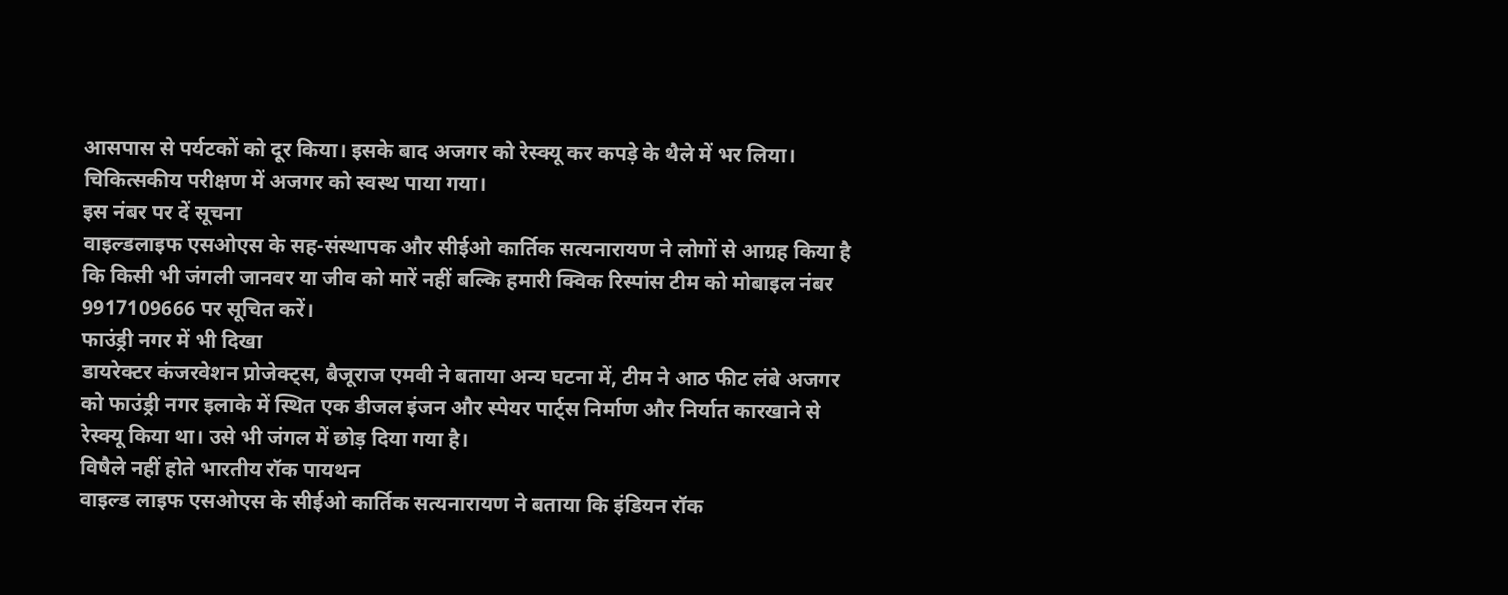आसपास से पर्यटकों को दूर किया। इसके बाद अजगर को रेस्क्यू कर कपड़े के थैले में भर लिया। चिकित्सकीय परीक्षण में अजगर को स्वस्थ पाया गया।
इस नंबर पर दें सूचना
वाइल्डलाइफ एसओएस के सह-संस्थापक और सीईओ कार्तिक सत्यनारायण ने लोगों से आग्रह किया है कि किसी भी जंगली जानवर या जीव को मारें नहीं बल्कि हमारी क्विक रिस्पांस टीम को मोबाइल नंबर 9917109666 पर सूचित करें।
फाउंड्री नगर में भी दिखा
डायरेक्टर कंजरवेशन प्रोजेक्ट्स, बैजूराज एमवी ने बताया अन्य घटना में, टीम ने आठ फीट लंबे अजगर को फाउंड्री नगर इलाके में स्थित एक डीजल इंजन और स्पेयर पार्ट्स निर्माण और निर्यात कारखाने से रेस्क्यू किया था। उसे भी जंगल में छोड़ दिया गया है।
विषैले नहीं होते भारतीय रॉक पायथन
वाइल्ड लाइफ एसओएस के सीईओ कार्तिक सत्यनारायण ने बताया कि इंडियन रॉक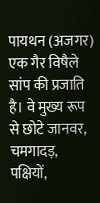पायथन (अजगर) एक गैर विषैले सांप की प्रजाति है। वे मुख्य रूप से छोटे जानवर, चमगादड़, पक्षियों,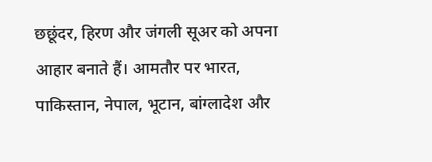छछूंदर, हिरण और जंगली सूअर को अपना आहार बनाते हैं। आमतौर पर भारत, पाकिस्तान, नेपाल, भूटान, बांग्लादेश और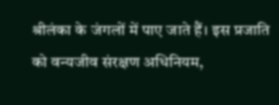श्रीलंका के जंगलों में पाए जाते हैं। इस प्रजाति को वन्यजीव संरक्षण अधिनियम,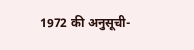1972 की अनुसूची-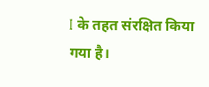I के तहत संरक्षित किया गया है।